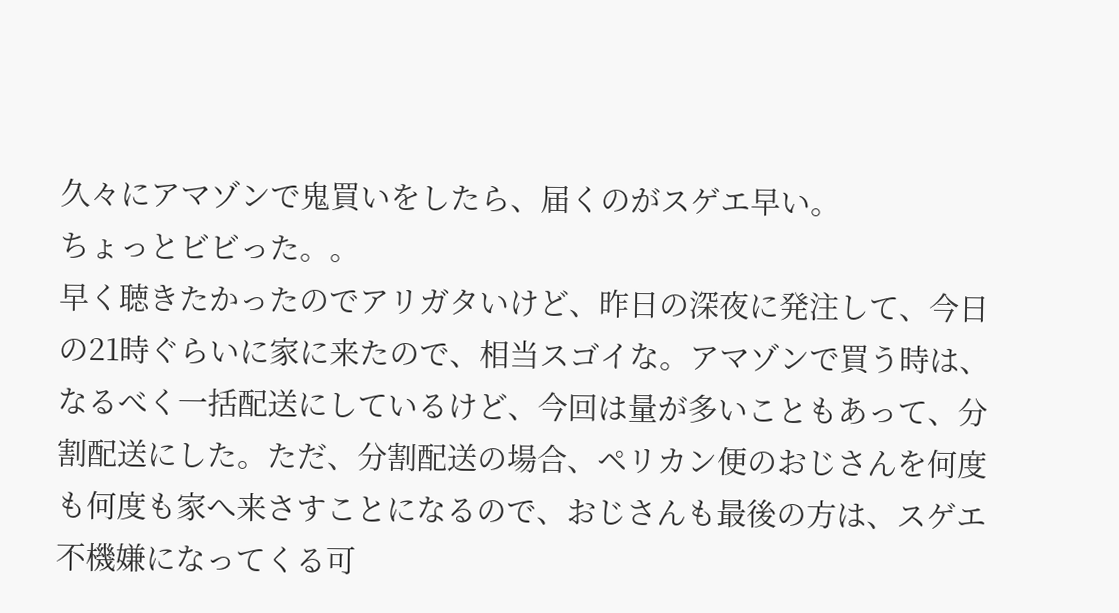久々にアマゾンで鬼買いをしたら、届くのがスゲエ早い。
ちょっとビビった。。
早く聴きたかったのでアリガタいけど、昨日の深夜に発注して、今日の21時ぐらいに家に来たので、相当スゴイな。アマゾンで買う時は、なるべく一括配送にしているけど、今回は量が多いこともあって、分割配送にした。ただ、分割配送の場合、ペリカン便のおじさんを何度も何度も家へ来さすことになるので、おじさんも最後の方は、スゲエ不機嫌になってくる可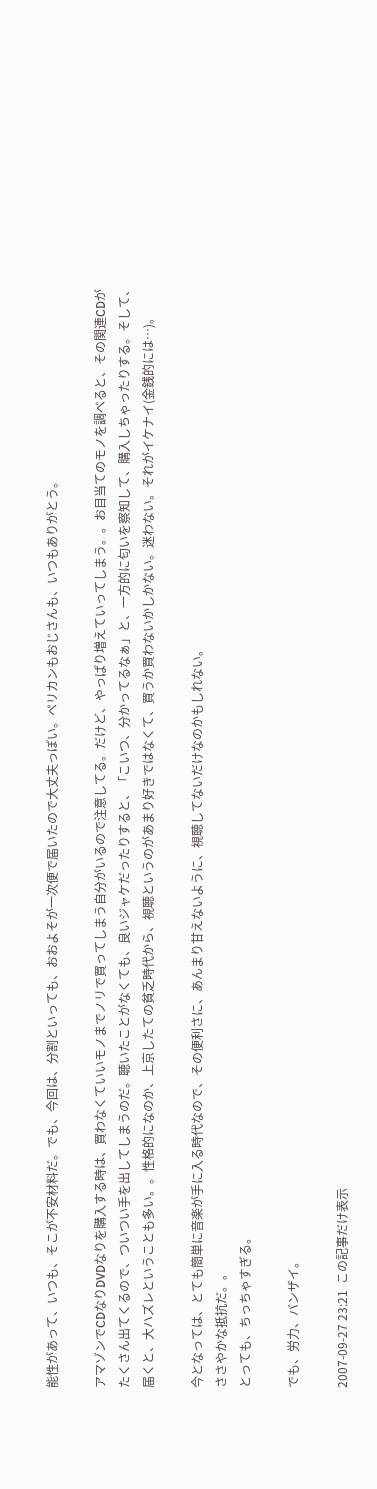能性があって、いつも、そこが不安材料だ。でも、今回は、分割といっても、おおよそが一次便で届いたので大丈夫っぽい。ペリカンもおじさんも、いつもありがとう。

アマゾンでCDなりDVDなりを購入する時は、買わなくていいモノまでノリで買ってしまう自分がいるので注意してる。だけど、やっぱり増えていってしまう。。お目当てのモノを調べると、その関連CDがたくさん出てくるので、ついつい手を出してしまうのだ。聴いたことがなくても、良いジャケだったりすると、「こいつ、分かってるなぁ」と、一方的に匂いを察知して、購入しちゃったりする。そして、届くと、大ハズレということも多い。。性格的になのか、上京したての貧乏時代から、視聴というのがあまり好きではなくて、買うか買わないかしかない。迷わない。それがイケナイ(金銭的には…)。

今となっては、とても簡単に音楽が手に入る時代なので、その便利さに、あんまり甘えないように、視聴してないだけなのかもしれない。
ささやかな抵抗だ。。
とっても、ちっちゃすぎる。

でも、労力、バンザイ。

2007-09-27 23:21  この記事だけ表示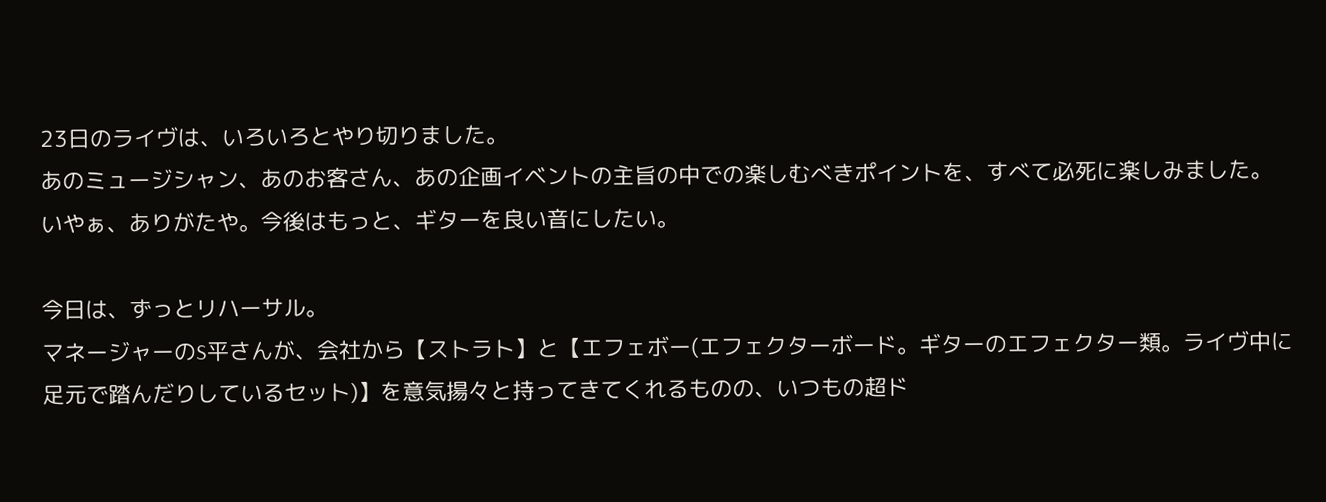23日のライヴは、いろいろとやり切りました。
あのミュージシャン、あのお客さん、あの企画イベントの主旨の中での楽しむべきポイントを、すべて必死に楽しみました。いやぁ、ありがたや。今後はもっと、ギターを良い音にしたい。

今日は、ずっとリハーサル。
マネージャーのS平さんが、会社から【ストラト】と【エフェボー(エフェクターボード。ギターのエフェクター類。ライヴ中に足元で踏んだりしているセット)】を意気揚々と持ってきてくれるものの、いつもの超ド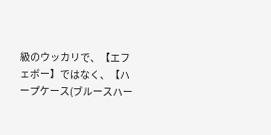級のウッカリで、【エフェボー】ではなく、【ハープケース(ブルースハー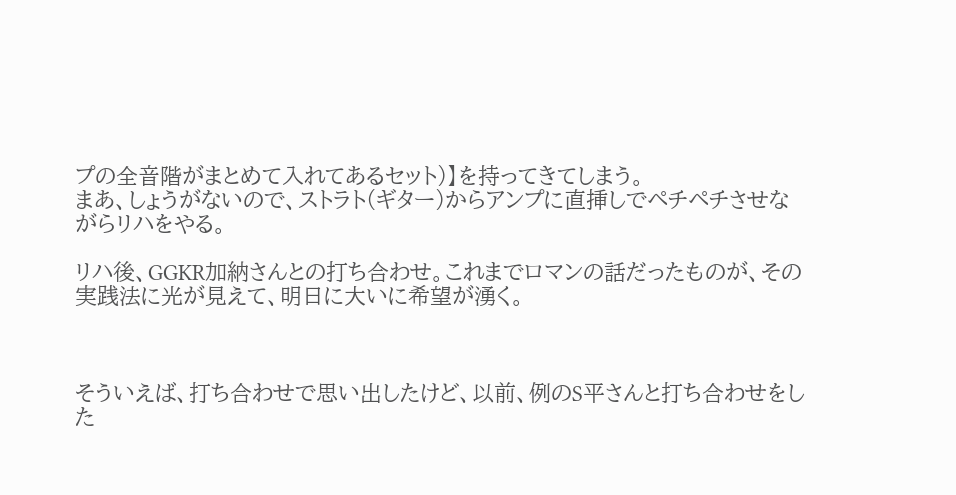プの全音階がまとめて入れてあるセット)】を持ってきてしまう。
まあ、しょうがないので、ストラト(ギター)からアンプに直挿しでペチペチさせながらリハをやる。

リハ後、GGKR加納さんとの打ち合わせ。これまでロマンの話だったものが、その実践法に光が見えて、明日に大いに希望が湧く。



そういえば、打ち合わせで思い出したけど、以前、例のS平さんと打ち合わせをした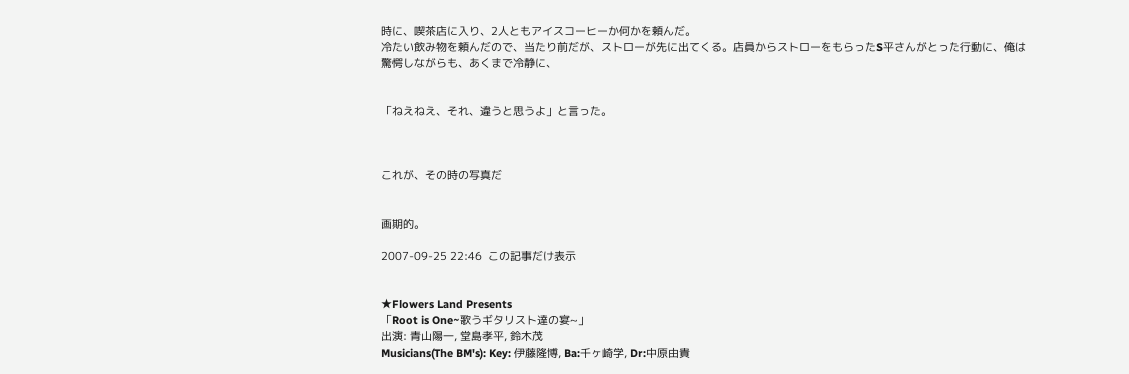時に、喫茶店に入り、2人ともアイスコーヒーか何かを頼んだ。
冷たい飲み物を頼んだので、当たり前だが、ストローが先に出てくる。店員からストローをもらったS平さんがとった行動に、俺は驚愕しながらも、あくまで冷静に、


「ねえねえ、それ、違うと思うよ」と言った。



これが、その時の写真だ


画期的。

2007-09-25 22:46  この記事だけ表示


★Flowers Land Presents
「Root is One~歌うギタリスト達の宴~」
出演: 青山陽一, 堂島孝平, 鈴木茂
Musicians(The BM's): Key: 伊藤隆博, Ba:千ヶ崎学, Dr:中原由貴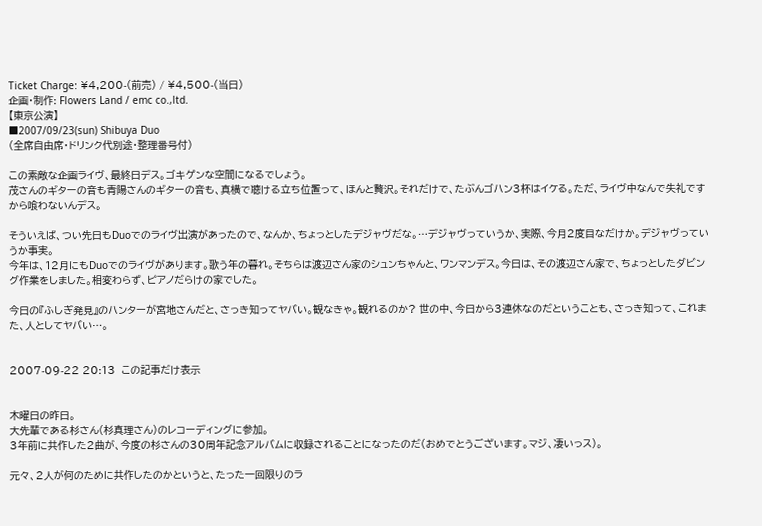Ticket Charge: ¥4,200-(前売) / ¥4,500-(当日)
企画・制作: Flowers Land / emc co.,ltd.
【東京公演】
■2007/09/23(sun) Shibuya Duo
(全席自由席・ドリンク代別途・整理番号付)

この素敵な企画ライヴ、最終日デス。ゴキゲンな空間になるでしょう。
茂さんのギターの音も青陽さんのギターの音も、真横で聴ける立ち位置って、ほんと贅沢。それだけで、たぶんゴハン3杯はイケる。ただ、ライヴ中なんで失礼ですから喰わないんデス。

そういえば、つい先日もDuoでのライヴ出演があったので、なんか、ちょっとしたデジャヴだな。…デジャヴっていうか、実際、今月2度目なだけか。デジャヴっていうか事実。
今年は、12月にもDuoでのライヴがあります。歌う年の暮れ。そちらは渡辺さん家のシュンちゃんと、ワンマンデス。今日は、その渡辺さん家で、ちょっとしたダビング作業をしました。相変わらず、ピアノだらけの家でした。

今日の『ふしぎ発見』のハンターが宮地さんだと、さっき知ってヤバい。観なきゃ。観れるのか? 世の中、今日から3連休なのだということも、さっき知って、これまた、人としてヤバい…。


2007-09-22 20:13  この記事だけ表示


木曜日の昨日。
大先輩である杉さん(杉真理さん)のレコーディングに参加。
3年前に共作した2曲が、今度の杉さんの30周年記念アルバムに収録されることになったのだ(おめでとうございます。マジ、凄いっス)。

元々、2人が何のために共作したのかというと、たった一回限りのラ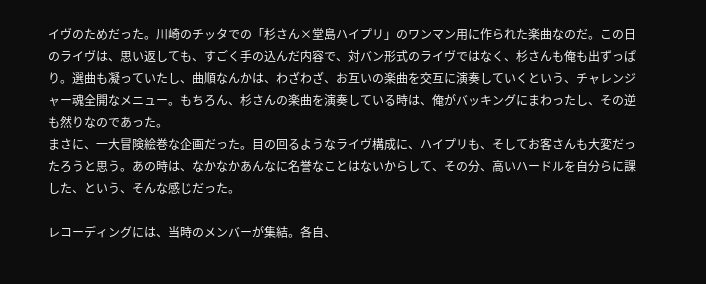イヴのためだった。川崎のチッタでの「杉さん×堂島ハイプリ」のワンマン用に作られた楽曲なのだ。この日のライヴは、思い返しても、すごく手の込んだ内容で、対バン形式のライヴではなく、杉さんも俺も出ずっぱり。選曲も凝っていたし、曲順なんかは、わざわざ、お互いの楽曲を交互に演奏していくという、チャレンジャー魂全開なメニュー。もちろん、杉さんの楽曲を演奏している時は、俺がバッキングにまわったし、その逆も然りなのであった。
まさに、一大冒険絵巻な企画だった。目の回るようなライヴ構成に、ハイプリも、そしてお客さんも大変だったろうと思う。あの時は、なかなかあんなに名誉なことはないからして、その分、高いハードルを自分らに課した、という、そんな感じだった。

レコーディングには、当時のメンバーが集結。各自、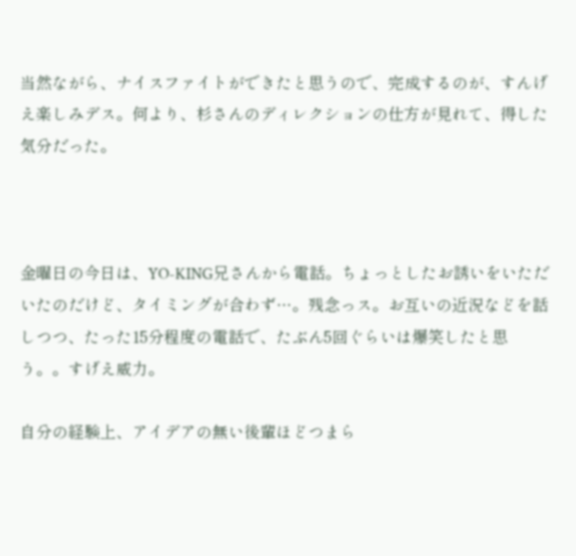当然ながら、ナイスファイトができたと思うので、完成するのが、すんげえ楽しみデス。何より、杉さんのディレクションの仕方が見れて、得した気分だった。



金曜日の今日は、YO-KING兄さんから電話。ちょっとしたお誘いをいただいたのだけど、タイミングが合わず…。残念っス。お互いの近況などを話しつつ、たった15分程度の電話で、たぶん5回ぐらいは爆笑したと思う。。すげえ威力。

自分の経験上、アイデアの無い後輩ほどつまら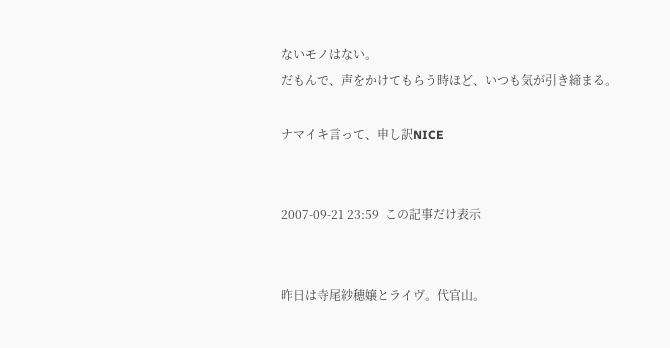ないモノはない。
だもんで、声をかけてもらう時ほど、いつも気が引き締まる。

ナマイキ言って、申し訳NICE


2007-09-21 23:59  この記事だけ表示


昨日は寺尾紗穂嬢とライヴ。代官山。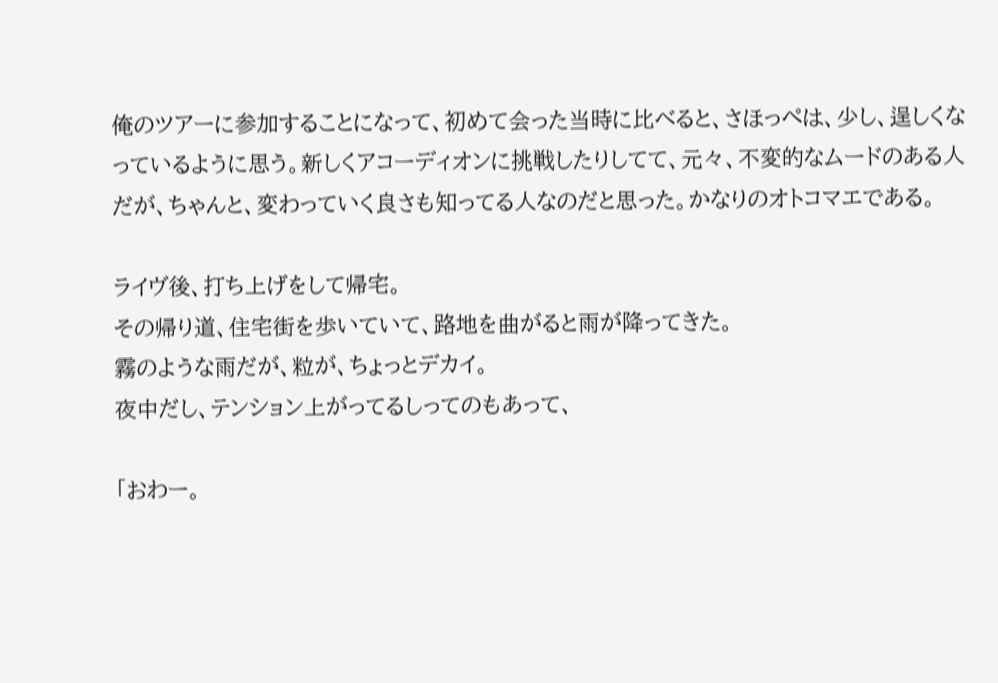俺のツアーに参加することになって、初めて会った当時に比べると、さほっぺは、少し、逞しくなっているように思う。新しくアコーディオンに挑戦したりしてて、元々、不変的なムードのある人だが、ちゃんと、変わっていく良さも知ってる人なのだと思った。かなりのオトコマエである。

ライヴ後、打ち上げをして帰宅。
その帰り道、住宅街を歩いていて、路地を曲がると雨が降ってきた。
霧のような雨だが、粒が、ちょっとデカイ。
夜中だし、テンション上がってるしってのもあって、

「おわー。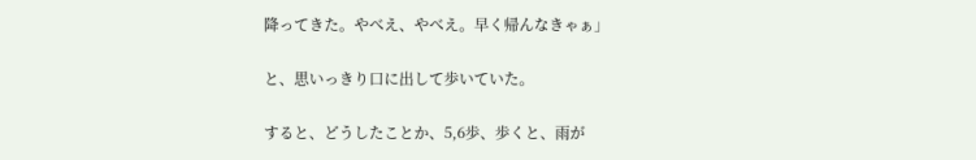降ってきた。やべえ、やべえ。早く帰んなきゃぁ」

と、思いっきり口に出して歩いていた。

すると、どうしたことか、5,6歩、歩くと、雨が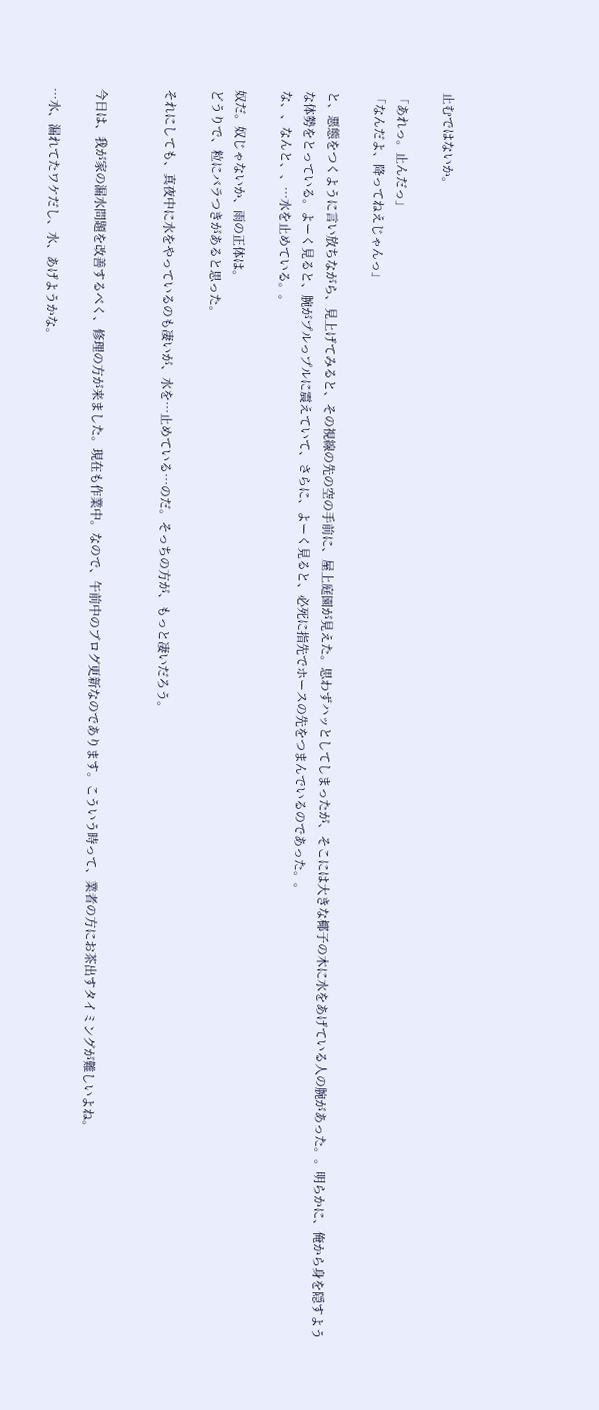止むではないか。

「あれっ。止んだっ」
「なんだよ、降ってねえじゃんっ」

と、悪態をつくように言い放ちながら、見上げてみると、その視線の先の空の手前に、屋上庭園が見えた。思わずハッとしてしまったが、そこには大きな椰子の木に水をあげている人の腕があった。。明らかに、俺から身を隠すような体勢をとっている。よーく見ると、腕がプルっプルに震えていて、さらに、よーく見ると、必死に指先でホースの先をつまんでいるのであった。。
な、、なんと、、…水を止めている。。

奴だ。奴じゃないか、雨の正体は。
どうりで、粒にバラつきがあると思った。

それにしても、真夜中に水をやっているのも凄いが、水を…止めている…のだ。そっちの方が、もっと凄いだろう。


今日は、我が家の漏水問題を改善するべく、修理の方が来ました。現在も作業中。なので、午前中のブログ更新なのであります。こういう時って、業者の方にお茶出すタイミングが難しいよね。

…水、漏れてたワケだし、水、あげようかな。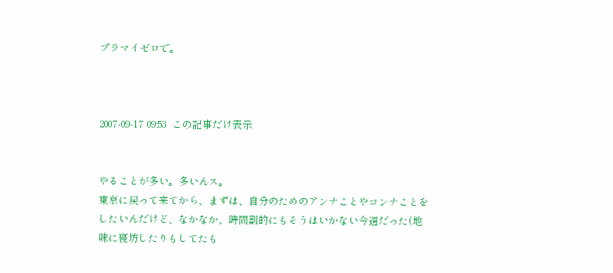プラマイゼロで。



2007-09-17 09:53  この記事だけ表示


やることが多い。多いんス。
東京に戻って来てから、まずは、自分のためのアンナことやコンナことをしたいんだけど、なかなか、時間割的にもそうはいかない今週だった(地味に寝坊したりもしてたも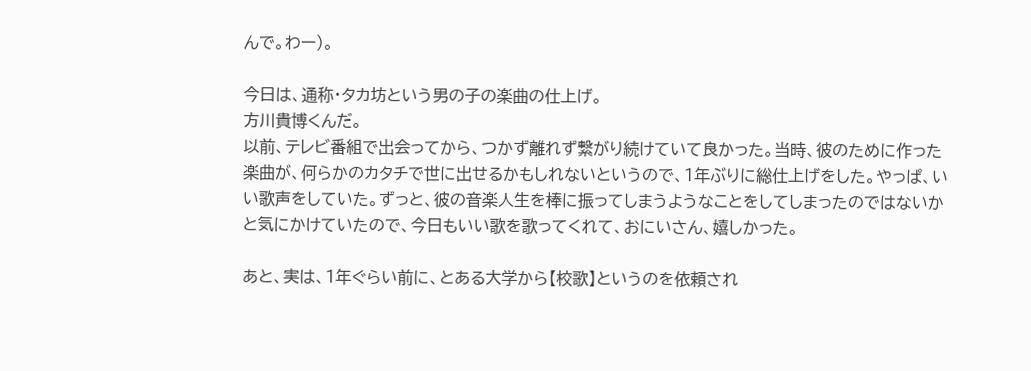んで。わー)。

今日は、通称・タカ坊という男の子の楽曲の仕上げ。
方川貴博くんだ。
以前、テレビ番組で出会ってから、つかず離れず繋がり続けていて良かった。当時、彼のために作った楽曲が、何らかのカタチで世に出せるかもしれないというので、1年ぶりに総仕上げをした。やっぱ、いい歌声をしていた。ずっと、彼の音楽人生を棒に振ってしまうようなことをしてしまったのではないかと気にかけていたので、今日もいい歌を歌ってくれて、おにいさん、嬉しかった。

あと、実は、1年ぐらい前に、とある大学から【校歌】というのを依頼され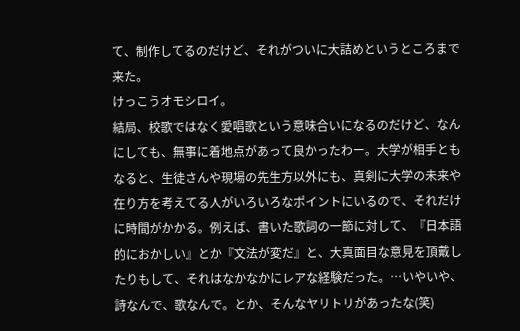て、制作してるのだけど、それがついに大詰めというところまで来た。
けっこうオモシロイ。
結局、校歌ではなく愛唱歌という意味合いになるのだけど、なんにしても、無事に着地点があって良かったわー。大学が相手ともなると、生徒さんや現場の先生方以外にも、真剣に大学の未来や在り方を考えてる人がいろいろなポイントにいるので、それだけに時間がかかる。例えば、書いた歌詞の一節に対して、『日本語的におかしい』とか『文法が変だ』と、大真面目な意見を頂戴したりもして、それはなかなかにレアな経験だった。…いやいや、詩なんで、歌なんで。とか、そんなヤリトリがあったな(笑)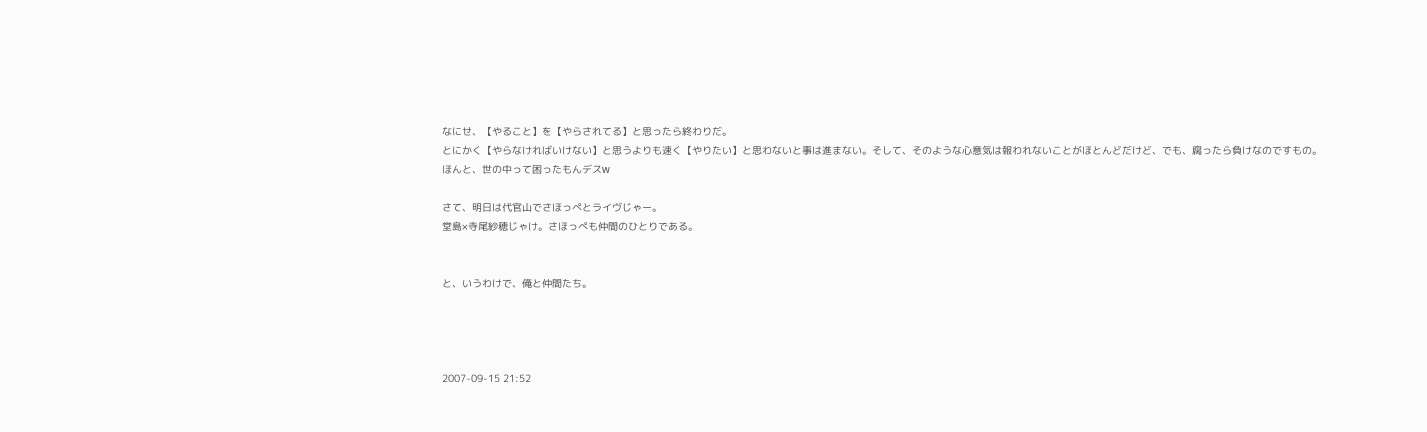なにせ、【やること】を【やらされてる】と思ったら終わりだ。
とにかく【やらなければいけない】と思うよりも速く【やりたい】と思わないと事は進まない。そして、そのような心意気は報われないことがほとんどだけど、でも、腐ったら負けなのですもの。
ほんと、世の中って困ったもんデスw

さて、明日は代官山でさほっぺとライヴじゃー。
堂島×寺尾紗穂じゃけ。さほっぺも仲間のひとりである。


と、いうわけで、俺と仲間たち。




2007-09-15 21:52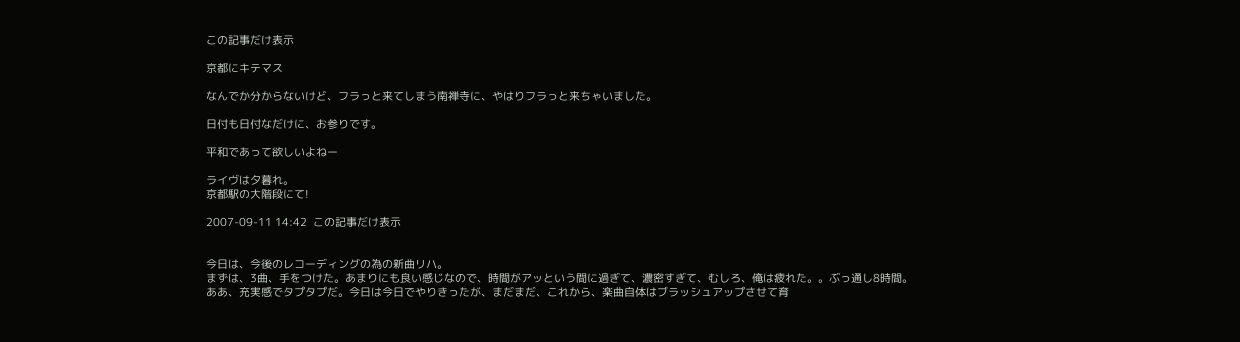この記事だけ表示

京都にキテマス

なんでか分からないけど、フラっと来てしまう南禅寺に、やはりフラっと来ちゃいました。

日付も日付なだけに、お参りです。

平和であって欲しいよねー

ライヴは夕暮れ。
京都駅の大階段にて!

2007-09-11 14:42  この記事だけ表示


今日は、今後のレコーディングの為の新曲リハ。
まずは、3曲、手をつけた。あまりにも良い感じなので、時間がアッという間に過ぎて、濃密すぎて、むしろ、俺は疲れた。。ぶっ通し8時間。
ああ、充実感でタプタプだ。今日は今日でやりきったが、まだまだ、これから、楽曲自体はブラッシュアップさせて育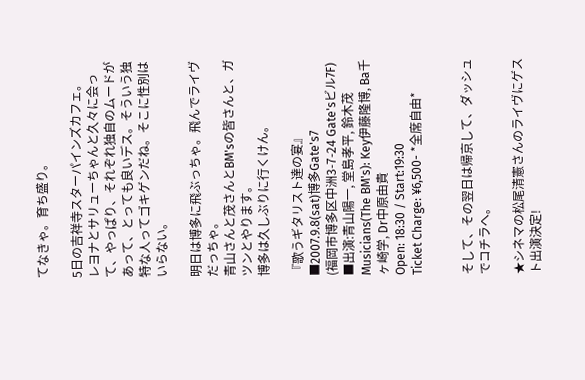てなきゃ。育ち盛り。

5日の吉祥寺スターパインズカフェ。
レヨナとサリューちゃんと久々に会って、やっぱり、それぞれ独自のムードがあって、とっても良いデス。そういう独特な人ってゴキゲンだね。そこに性別はいらない。

明日は博多に飛ぶっちゃ。飛んでライヴだっちゃ。
青山さんと茂さんとBM'sの皆さんと、ガツンとやります。
博多は久しぶりに行くけん。

『歌うギタリスト達の宴』
■2007.9.8(sat)博多Gate's7
(福岡市博多区中洲3-7-24 Gate'sビル7F)
■出演:青山陽一, 堂島孝平, 鈴木茂
Musicians(The BM's): Key伊藤隆博, Ba千ヶ崎学, Dr中原由貴
Open: 18:30 / Start:19:30
Ticket Charge: ¥6,500- *全席自由*


そして、その翌日は帰京して、ダッシュでコチラへ。

★シネマの松尾清憲さんのライヴにゲスト出演決定!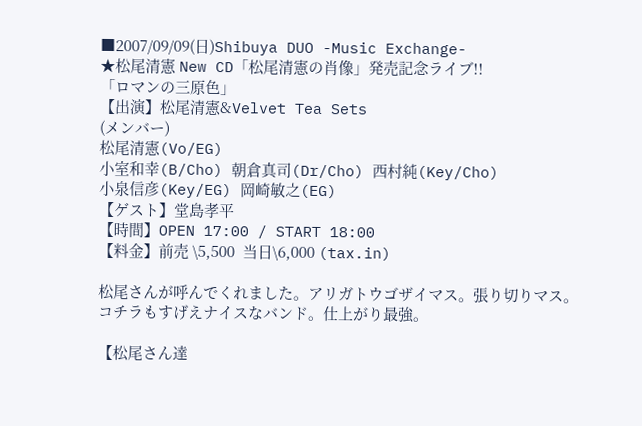■2007/09/09(日)Shibuya DUO -Music Exchange-
★松尾清憲 New CD「松尾清憲の肖像」発売記念ライブ!!
「ロマンの三原色」
【出演】松尾清憲&Velvet Tea Sets
(メンバー)
松尾清憲(Vo/EG)
小室和幸(B/Cho) 朝倉真司(Dr/Cho) 西村純(Key/Cho)
小泉信彦(Key/EG) 岡崎敏之(EG)
【ゲスト】堂島孝平
【時間】OPEN 17:00 / START 18:00
【料金】前売 \5,500  当日\6,000 (tax.in)

松尾さんが呼んでくれました。アリガトウゴザイマス。張り切りマス。
コチラもすげえナイスなバンド。仕上がり最強。

【松尾さん達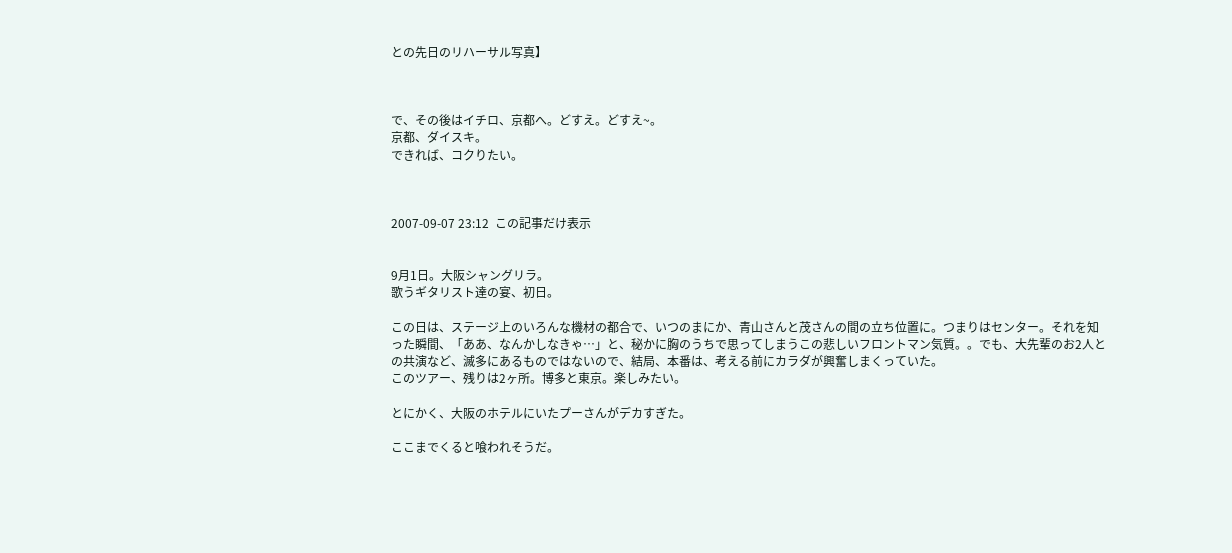との先日のリハーサル写真】



で、その後はイチロ、京都へ。どすえ。どすえ~。
京都、ダイスキ。
できれば、コクりたい。



2007-09-07 23:12  この記事だけ表示


9月1日。大阪シャングリラ。
歌うギタリスト達の宴、初日。

この日は、ステージ上のいろんな機材の都合で、いつのまにか、青山さんと茂さんの間の立ち位置に。つまりはセンター。それを知った瞬間、「ああ、なんかしなきゃ…」と、秘かに胸のうちで思ってしまうこの悲しいフロントマン気質。。でも、大先輩のお2人との共演など、滅多にあるものではないので、結局、本番は、考える前にカラダが興奮しまくっていた。
このツアー、残りは2ヶ所。博多と東京。楽しみたい。

とにかく、大阪のホテルにいたプーさんがデカすぎた。

ここまでくると喰われそうだ。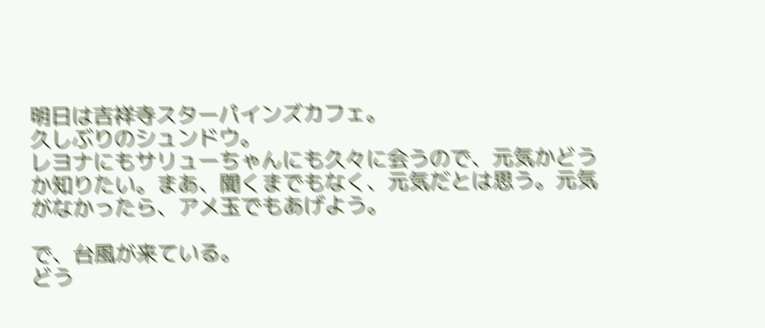明日は吉祥寺スターパインズカフェ。
久しぶりのシュンドウ。
レヨナにもサリューちゃんにも久々に会うので、元気かどうか知りたい。まあ、聞くまでもなく、元気だとは思う。元気がなかったら、アメ玉でもあげよう。

で、台風が来ている。
どう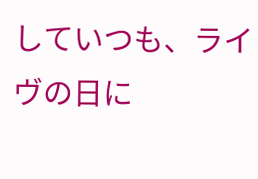していつも、ライヴの日に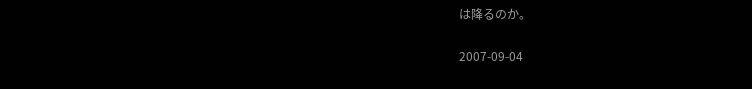は降るのか。


2007-09-04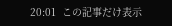20:01  この記事だけ表示